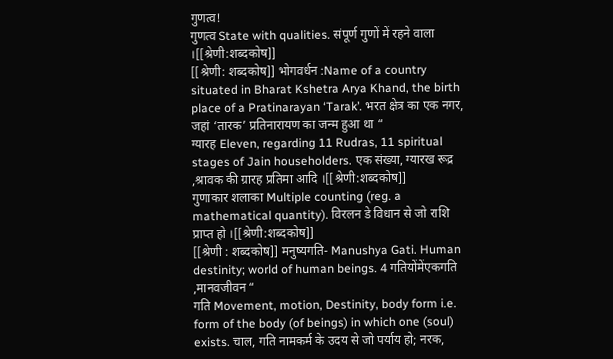गुणत्व!
गुणत्व State with qualities. संपूर्ण गुणों में रहने वाला ।[[श्रेणी:शब्दकोष]]
[[श्रेणी: शब्दकोष]] भोगवर्धन :Name of a country situated in Bharat Kshetra Arya Khand, the birth place of a Pratinarayan ‘Tarak’. भरत क्षेत्र का एक नगर, जहां ‘तारक’ प्रतिनारायण का जन्म हुआ था “
ग्यारह Eleven, regarding 11 Rudras, 11 spiritual stages of Jain householders. एक संख्या, ग्यारख रूद्र ,श्रावक की ग्रारह प्रतिमा आदि ।[[श्रेणी:शब्दकोष]]
गुणाकार शलाका Multiple counting (reg. a mathematical quantity). विरलन डे विधान से जो राशि प्राप्त हो ।[[श्रेणी:शब्दकोष]]
[[श्रेणी : शब्दकोष]] मनुष्यगति- Manushya Gati. Human destinity; world of human beings. 4 गतियोंमेंएकगति ,मानवजीवन “
गति Movement, motion, Destinity, body form i.e. form of the body (of beings) in which one (soul) exists. चाल, गति नामकर्म के उदय से जो पर्याय हो; नरक,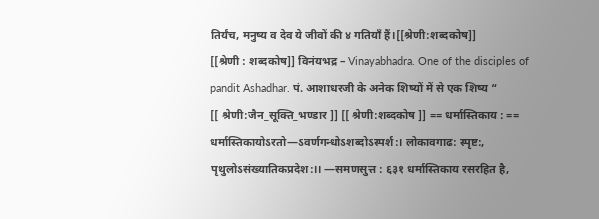तिर्यंच, मनुष्य व देव ये जीवों की ४ गतियाँ हैं।[[श्रेणी:शब्दकोष]]
[[श्रेणी : शब्दकोष]] विनंयभद्र – Vinayabhadra. One of the disciples of pandit Ashadhar. पं. आशाधरजी के अनेक शिष्यों में से एक शिष्य “
[[ श्रेणी:जैन_सूक्ति_भण्डार ]] [[ श्रेणी:शब्दकोष ]] == धर्मास्तिकाय : == धर्मास्तिकायोऽरतो—ऽवर्णगन्धोऽशब्दोऽस्पर्श:। लोकावगाढ: स्पृष्ट:, पृथुलोऽसंख्यातिकप्रदेश:।। —समणसुत्त : ६३१ धर्मास्तिकाय रसरहित है,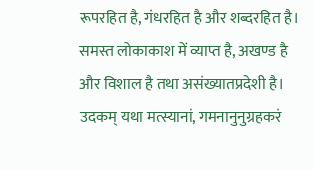रूपरहित है, गंधरहित है और शब्दरहित है। समस्त लोकाकाश में व्याप्त है, अखण्ड है और विशाल है तथा असंख्यातप्रदेशी है। उदकम् यथा मत्स्यानां, गमनानुनुग्रहकरं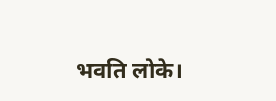भवति लोके।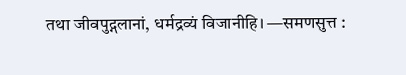तथा जीवपुद्गलानां, धर्मद्रव्यं विजानीहि। —समणसुत्त :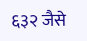६३२ जैसे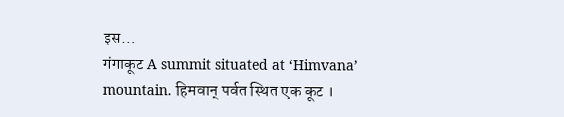इस…
गंगाकूट A summit situated at ‘Himvana’ mountain. हिमवान् पर्वत स्थित एक कूट ।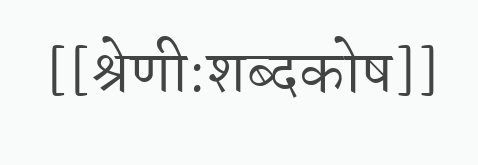[[श्रेणी:शब्दकोष]]